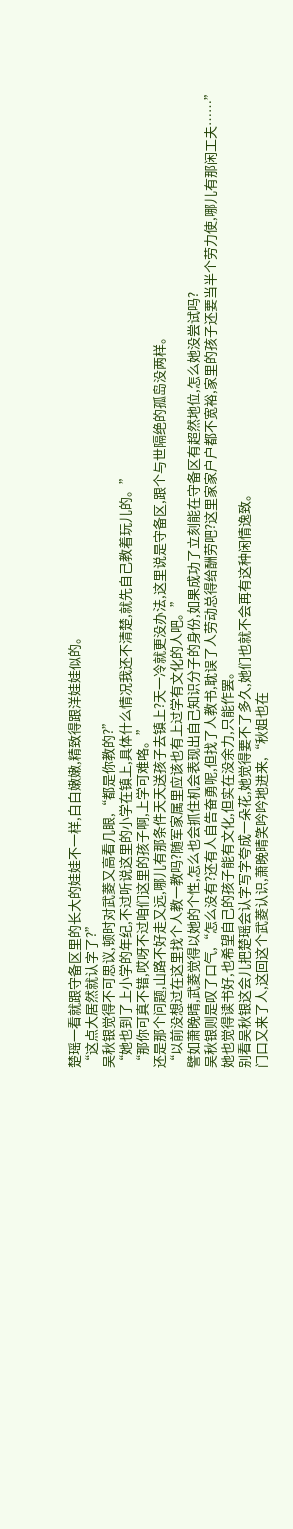楚瑶一看就跟守备区里的长大的娃娃不一样,白白嫩嫩,精致得跟洋娃娃似的。
“这点大居然就认字了?”
吴秋银觉得不可思议,顿时对武菱又高看几眼,“都是你教的?”
“她也到了上小学的年纪,不过听说这里的小学在镇上,具体什么情况我还不清楚,就先自己教着玩儿的。”
“那你可真不错,哎呀不过咱们这里的孩子啊,上学可难咯。”
还是那个问题,山路不好走又远,哪儿有那条件天天送孩子去镇上?天一冷就更没办法,这里说是守备区,跟个与世隔绝的孤岛没两样。
“以前没想过在这里找个人教一教吗?随军家属里应该也有上过学有文化的人吧。”
譬如萧晚晴,武菱觉得以她的个性,怎么也会抓住机会表现出自己知识分子的身份,如果成功了立刻能在守备区有超然地位,怎么她没尝试吗?
吴秋银则是叹了口气,“怎么没有?还有人自告奋勇呢,但找了人教书,耽误了人劳动总得给酬劳吧?这里家家户户都不宽裕,家里的孩子还要当半个劳力使,哪儿有那闲工夫……”
她也觉得读书好,也希望自己的孩子能有文化,但实在没余力,只能作罢。
别看吴秋银这会儿把楚瑶会认字写字夸成一朵花,她觉得要不了多久,她们也就不会再有这种闲情逸致。
门口又来了人,这回这个武菱认识,萧晚晴笑吟吟地进来,“秋姐也在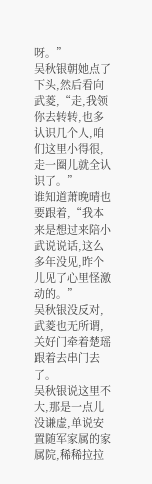呀。”
吴秋银朝她点了下头,然后看向武菱,“走,我领你去转转,也多认识几个人,咱们这里小得很,走一圈儿就全认识了。”
谁知道萧晚晴也要跟着,“我本来是想过来陪小武说说话,这么多年没见,昨个儿见了心里怪激动的。”
吴秋银没反对,武菱也无所谓,关好门牵着楚瑶跟着去串门去了。
吴秋银说这里不大,那是一点儿没谦虚,单说安置随军家属的家属院,稀稀拉拉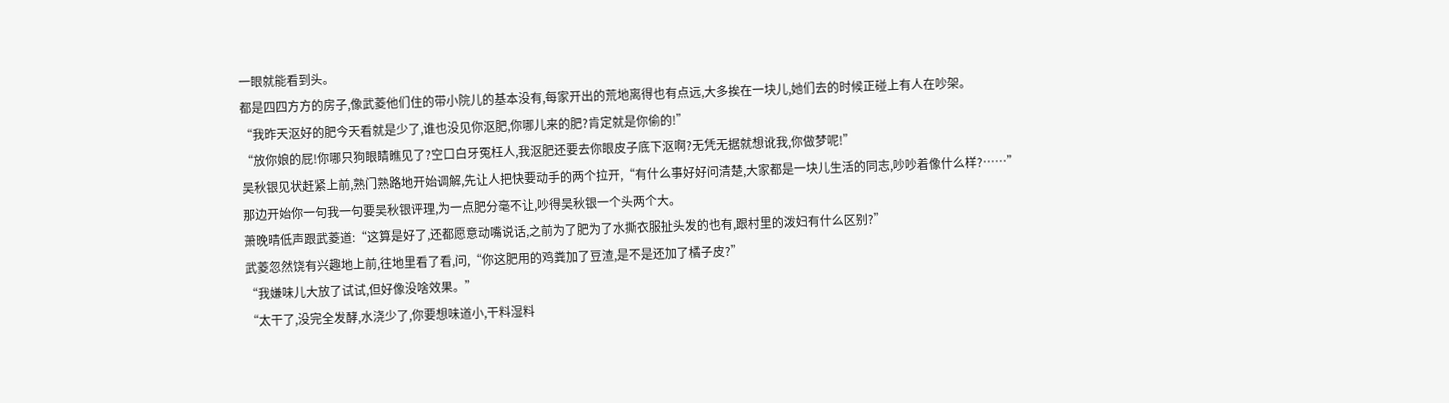一眼就能看到头。
都是四四方方的房子,像武菱他们住的带小院儿的基本没有,每家开出的荒地离得也有点远,大多挨在一块儿,她们去的时候正碰上有人在吵架。
“我昨天沤好的肥今天看就是少了,谁也没见你沤肥,你哪儿来的肥?肯定就是你偷的!”
“放你娘的屁!你哪只狗眼睛瞧见了?空口白牙冤枉人,我沤肥还要去你眼皮子底下沤啊?无凭无据就想讹我,你做梦呢!”
吴秋银见状赶紧上前,熟门熟路地开始调解,先让人把快要动手的两个拉开,“有什么事好好问清楚,大家都是一块儿生活的同志,吵吵着像什么样?……”
那边开始你一句我一句要吴秋银评理,为一点肥分毫不让,吵得吴秋银一个头两个大。
萧晚晴低声跟武菱道:“这算是好了,还都愿意动嘴说话,之前为了肥为了水撕衣服扯头发的也有,跟村里的泼妇有什么区别?”
武菱忽然饶有兴趣地上前,往地里看了看,问,“你这肥用的鸡粪加了豆渣,是不是还加了橘子皮?”
“我嫌味儿大放了试试,但好像没啥效果。”
“太干了,没完全发酵,水浇少了,你要想味道小,干料湿料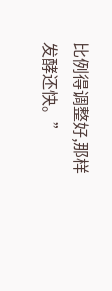比例得调整好,那样发酵还快。”